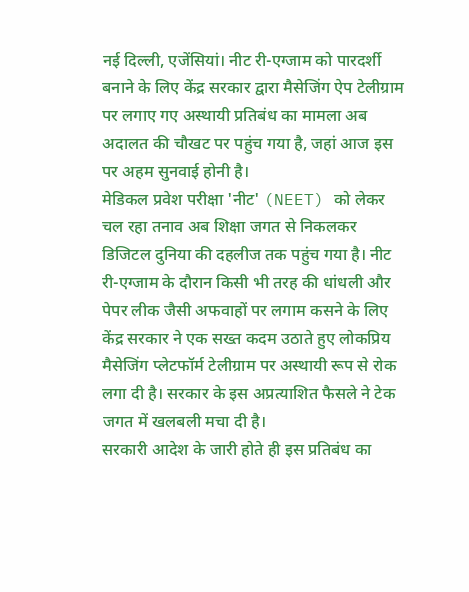नई दिल्ली, एजेंसियां। नीट री-एग्जाम को पारदर्शी बनाने के लिए केंद्र सरकार द्वारा मैसेजिंग ऐप टेलीग्राम पर लगाए गए अस्थायी प्रतिबंध का मामला अब अदालत की चौखट पर पहुंच गया है, जहां आज इस पर अहम सुनवाई होनी है।
मेडिकल प्रवेश परीक्षा 'नीट' (NEET) को लेकर चल रहा तनाव अब शिक्षा जगत से निकलकर डिजिटल दुनिया की दहलीज तक पहुंच गया है। नीट री-एग्जाम के दौरान किसी भी तरह की धांधली और पेपर लीक जैसी अफवाहों पर लगाम कसने के लिए केंद्र सरकार ने एक सख्त कदम उठाते हुए लोकप्रिय मैसेजिंग प्लेटफॉर्म टेलीग्राम पर अस्थायी रूप से रोक लगा दी है। सरकार के इस अप्रत्याशित फैसले ने टेक जगत में खलबली मचा दी है।
सरकारी आदेश के जारी होते ही इस प्रतिबंध का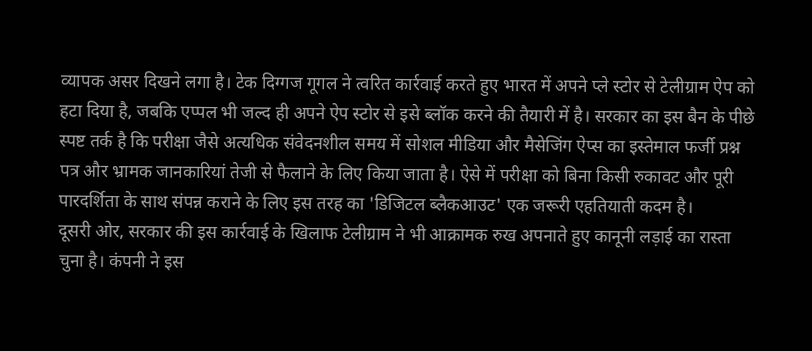व्यापक असर दिखने लगा है। टेक दिग्गज गूगल ने त्वरित कार्रवाई करते हुए भारत में अपने प्ले स्टोर से टेलीग्राम ऐप को हटा दिया है, जबकि एप्पल भी जल्द ही अपने ऐप स्टोर से इसे ब्लॉक करने की तैयारी में है। सरकार का इस बैन के पीछे स्पष्ट तर्क है कि परीक्षा जैसे अत्यधिक संवेदनशील समय में सोशल मीडिया और मैसेजिंग ऐप्स का इस्तेमाल फर्जी प्रश्न पत्र और भ्रामक जानकारियां तेजी से फैलाने के लिए किया जाता है। ऐसे में परीक्षा को बिना किसी रुकावट और पूरी पारदर्शिता के साथ संपन्न कराने के लिए इस तरह का 'डिजिटल ब्लैकआउट' एक जरूरी एहतियाती कदम है।
दूसरी ओर, सरकार की इस कार्रवाई के खिलाफ टेलीग्राम ने भी आक्रामक रुख अपनाते हुए कानूनी लड़ाई का रास्ता चुना है। कंपनी ने इस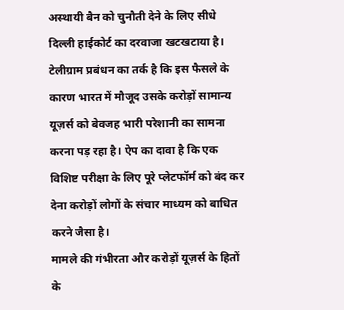अस्थायी बैन को चुनौती देने के लिए सीधे दिल्ली हाईकोर्ट का दरवाजा खटखटाया है। टेलीग्राम प्रबंधन का तर्क है कि इस फैसले के कारण भारत में मौजूद उसके करोड़ों सामान्य यूज़र्स को बेवजह भारी परेशानी का सामना करना पड़ रहा है। ऐप का दावा है कि एक विशिष्ट परीक्षा के लिए पूरे प्लेटफॉर्म को बंद कर देना करोड़ों लोगों के संचार माध्यम को बाधित करने जैसा है।
मामले की गंभीरता और करोड़ों यूज़र्स के हितों के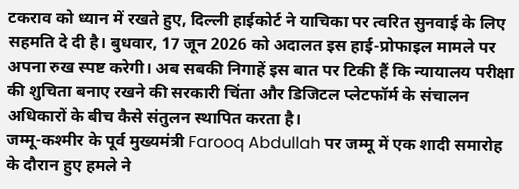टकराव को ध्यान में रखते हुए, दिल्ली हाईकोर्ट ने याचिका पर त्वरित सुनवाई के लिए सहमति दे दी है। बुधवार, 17 जून 2026 को अदालत इस हाई-प्रोफाइल मामले पर अपना रुख स्पष्ट करेगी। अब सबकी निगाहें इस बात पर टिकी हैं कि न्यायालय परीक्षा की शुचिता बनाए रखने की सरकारी चिंता और डिजिटल प्लेटफॉर्म के संचालन अधिकारों के बीच कैसे संतुलन स्थापित करता है।
जम्मू-कश्मीर के पूर्व मुख्यमंत्री Farooq Abdullah पर जम्मू में एक शादी समारोह के दौरान हुए हमले ने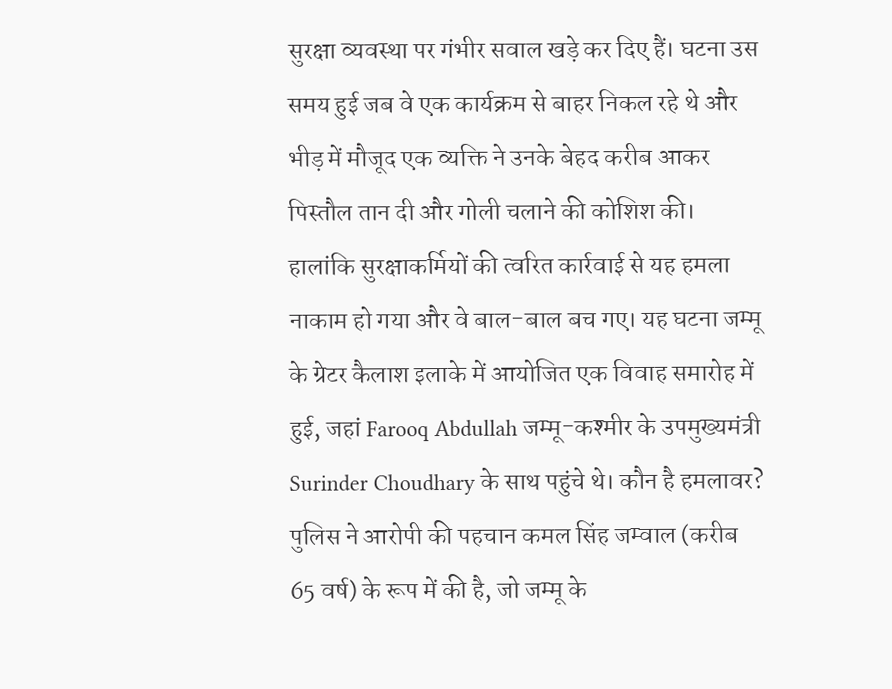सुरक्षा व्यवस्था पर गंभीर सवाल खड़े कर दिए हैं। घटना उस समय हुई जब वे एक कार्यक्रम से बाहर निकल रहे थे और भीड़ में मौजूद एक व्यक्ति ने उनके बेहद करीब आकर पिस्तौल तान दी और गोली चलाने की कोशिश की। हालांकि सुरक्षाकर्मियों की त्वरित कार्रवाई से यह हमला नाकाम हो गया और वे बाल-बाल बच गए। यह घटना जम्मू के ग्रेटर कैलाश इलाके में आयोजित एक विवाह समारोह में हुई, जहां Farooq Abdullah जम्मू-कश्मीर के उपमुख्यमंत्री Surinder Choudhary के साथ पहुंचे थे। कौन है हमलावर? पुलिस ने आरोपी की पहचान कमल सिंह जम्वाल (करीब 65 वर्ष) के रूप में की है, जो जम्मू के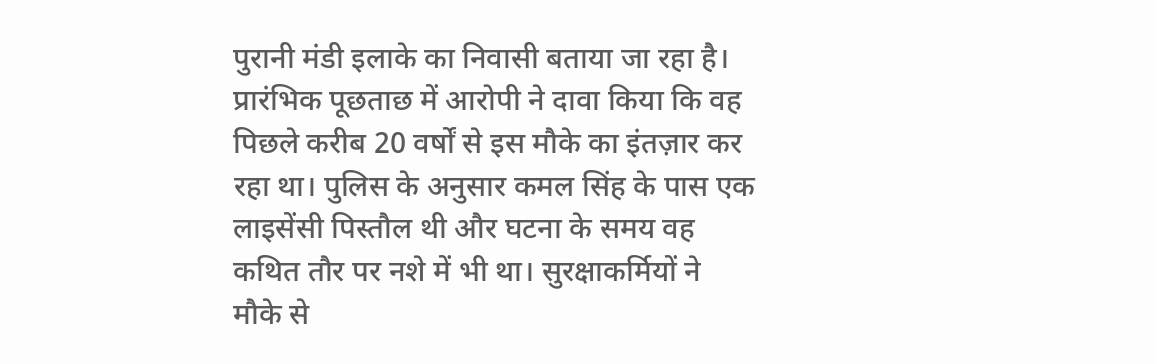पुरानी मंडी इलाके का निवासी बताया जा रहा है। प्रारंभिक पूछताछ में आरोपी ने दावा किया कि वह पिछले करीब 20 वर्षों से इस मौके का इंतज़ार कर रहा था। पुलिस के अनुसार कमल सिंह के पास एक लाइसेंसी पिस्तौल थी और घटना के समय वह कथित तौर पर नशे में भी था। सुरक्षाकर्मियों ने मौके से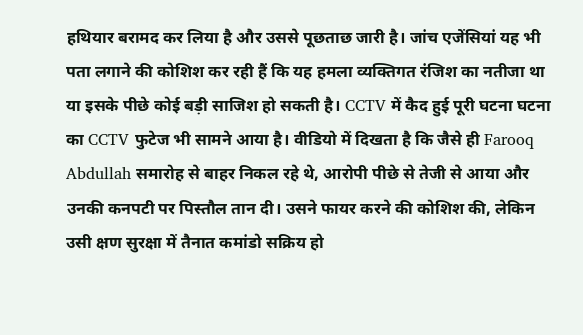हथियार बरामद कर लिया है और उससे पूछताछ जारी है। जांच एजेंसियां यह भी पता लगाने की कोशिश कर रही हैं कि यह हमला व्यक्तिगत रंजिश का नतीजा था या इसके पीछे कोई बड़ी साजिश हो सकती है। CCTV में कैद हुई पूरी घटना घटना का CCTV फुटेज भी सामने आया है। वीडियो में दिखता है कि जैसे ही Farooq Abdullah समारोह से बाहर निकल रहे थे, आरोपी पीछे से तेजी से आया और उनकी कनपटी पर पिस्तौल तान दी। उसने फायर करने की कोशिश की, लेकिन उसी क्षण सुरक्षा में तैनात कमांडो सक्रिय हो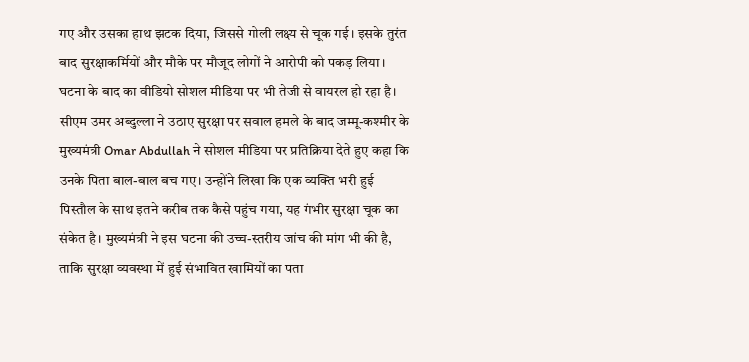गए और उसका हाथ झटक दिया, जिससे गोली लक्ष्य से चूक गई। इसके तुरंत बाद सुरक्षाकर्मियों और मौके पर मौजूद लोगों ने आरोपी को पकड़ लिया। घटना के बाद का वीडियो सोशल मीडिया पर भी तेजी से वायरल हो रहा है। सीएम उमर अब्दुल्ला ने उठाए सुरक्षा पर सवाल हमले के बाद जम्मू-कश्मीर के मुख्यमंत्री Omar Abdullah ने सोशल मीडिया पर प्रतिक्रिया देते हुए कहा कि उनके पिता बाल-बाल बच गए। उन्होंने लिखा कि एक व्यक्ति भरी हुई पिस्तौल के साथ इतने करीब तक कैसे पहुंच गया, यह गंभीर सुरक्षा चूक का संकेत है। मुख्यमंत्री ने इस घटना की उच्च-स्तरीय जांच की मांग भी की है, ताकि सुरक्षा व्यवस्था में हुई संभावित खामियों का पता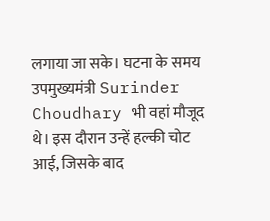लगाया जा सके। घटना के समय उपमुख्यमंत्री Surinder Choudhary भी वहां मौजूद थे। इस दौरान उन्हें हल्की चोट आई, जिसके बाद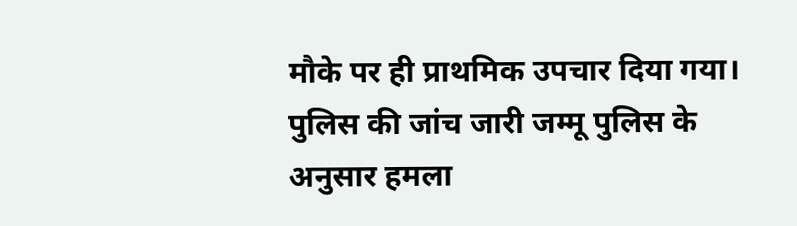मौके पर ही प्राथमिक उपचार दिया गया। पुलिस की जांच जारी जम्मू पुलिस के अनुसार हमला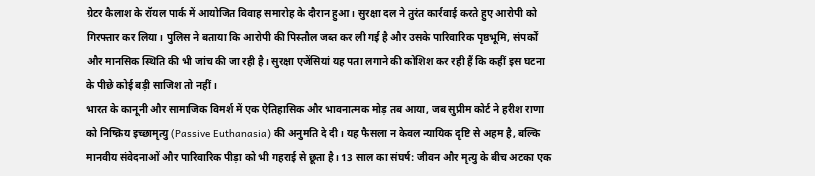ग्रेटर कैलाश के रॉयल पार्क में आयोजित विवाह समारोह के दौरान हुआ। सुरक्षा दल ने तुरंत कार्रवाई करते हुए आरोपी को गिरफ्तार कर लिया। पुलिस ने बताया कि आरोपी की पिस्तौल जब्त कर ली गई है और उसके पारिवारिक पृष्ठभूमि, संपर्कों और मानसिक स्थिति की भी जांच की जा रही है। सुरक्षा एजेंसियां यह पता लगाने की कोशिश कर रही हैं कि कहीं इस घटना के पीछे कोई बड़ी साजिश तो नहीं।
भारत के कानूनी और सामाजिक विमर्श में एक ऐतिहासिक और भावनात्मक मोड़ तब आया, जब सुप्रीम कोर्ट ने हरीश राणा को निष्क्रिय इच्छामृत्यु (Passive Euthanasia) की अनुमति दे दी। यह फैसला न केवल न्यायिक दृष्टि से अहम है, बल्कि मानवीय संवेदनाओं और पारिवारिक पीड़ा को भी गहराई से छूता है। 13 साल का संघर्ष: जीवन और मृत्यु के बीच अटका एक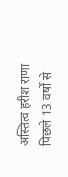अस्तित्व हरीश राणा पिछले 13 वर्षों से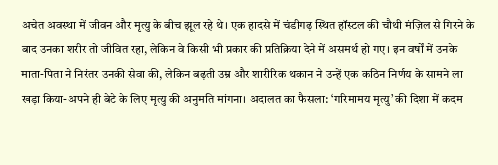अचेत अवस्था में जीवन और मृत्यु के बीच झूल रहे थे। एक हादसे में चंडीगढ़ स्थित हॉस्टल की चौथी मंज़िल से गिरने के बाद उनका शरीर तो जीवित रहा, लेकिन वे किसी भी प्रकार की प्रतिक्रिया देने में असमर्थ हो गए। इन वर्षों में उनके माता-पिता ने निरंतर उनकी सेवा की, लेकिन बढ़ती उम्र और शारीरिक थकान ने उन्हें एक कठिन निर्णय के सामने ला खड़ा किया-अपने ही बेटे के लिए मृत्यु की अनुमति मांगना। अदालत का फैसला: ‘गरिमामय मृत्यु’ की दिशा में कदम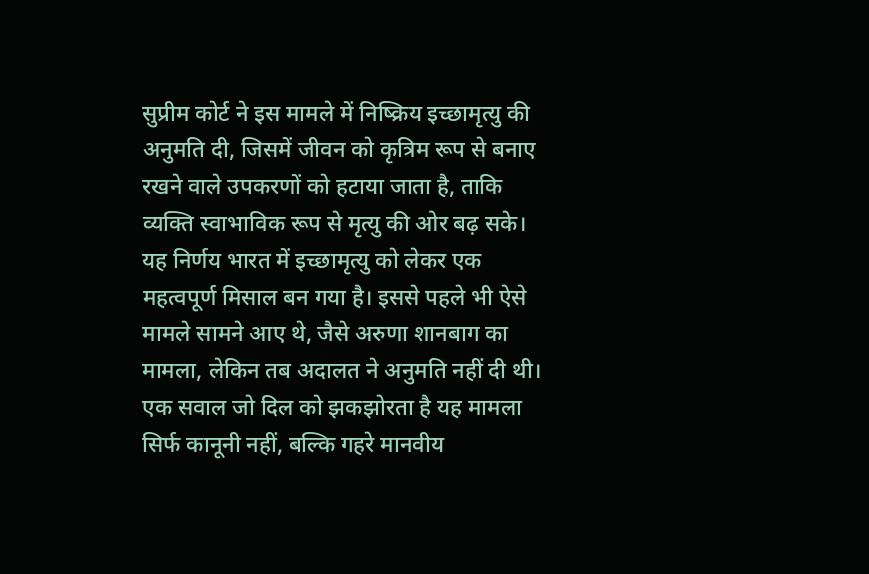सुप्रीम कोर्ट ने इस मामले में निष्क्रिय इच्छामृत्यु की अनुमति दी, जिसमें जीवन को कृत्रिम रूप से बनाए रखने वाले उपकरणों को हटाया जाता है, ताकि व्यक्ति स्वाभाविक रूप से मृत्यु की ओर बढ़ सके। यह निर्णय भारत में इच्छामृत्यु को लेकर एक महत्वपूर्ण मिसाल बन गया है। इससे पहले भी ऐसे मामले सामने आए थे, जैसे अरुणा शानबाग का मामला, लेकिन तब अदालत ने अनुमति नहीं दी थी। एक सवाल जो दिल को झकझोरता है यह मामला सिर्फ कानूनी नहीं, बल्कि गहरे मानवीय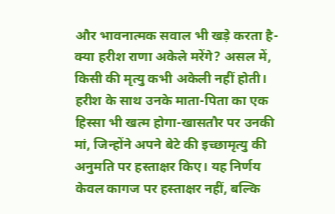और भावनात्मक सवाल भी खड़े करता है- क्या हरीश राणा अकेले मरेंगे? असल में, किसी की मृत्यु कभी अकेली नहीं होती। हरीश के साथ उनके माता-पिता का एक हिस्सा भी खत्म होगा-खासतौर पर उनकी मां, जिन्होंने अपने बेटे की इच्छामृत्यु की अनुमति पर हस्ताक्षर किए। यह निर्णय केवल कागज पर हस्ताक्षर नहीं, बल्कि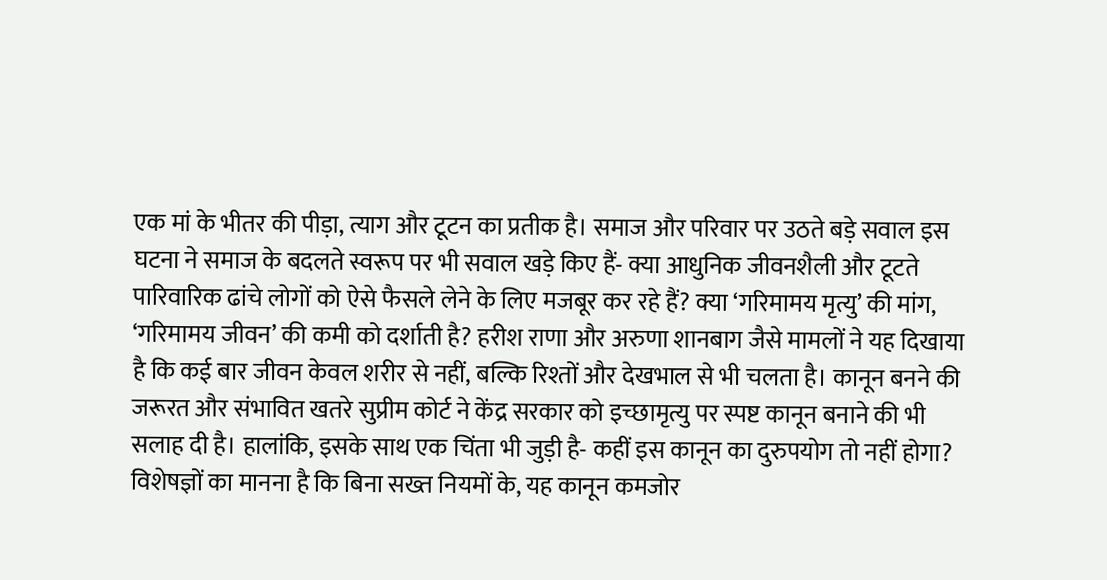एक मां के भीतर की पीड़ा, त्याग और टूटन का प्रतीक है। समाज और परिवार पर उठते बड़े सवाल इस घटना ने समाज के बदलते स्वरूप पर भी सवाल खड़े किए हैं- क्या आधुनिक जीवनशैली और टूटते पारिवारिक ढांचे लोगों को ऐसे फैसले लेने के लिए मजबूर कर रहे हैं? क्या ‘गरिमामय मृत्यु’ की मांग, ‘गरिमामय जीवन’ की कमी को दर्शाती है? हरीश राणा और अरुणा शानबाग जैसे मामलों ने यह दिखाया है कि कई बार जीवन केवल शरीर से नहीं, बल्कि रिश्तों और देखभाल से भी चलता है। कानून बनने की जरूरत और संभावित खतरे सुप्रीम कोर्ट ने केंद्र सरकार को इच्छामृत्यु पर स्पष्ट कानून बनाने की भी सलाह दी है। हालांकि, इसके साथ एक चिंता भी जुड़ी है- कहीं इस कानून का दुरुपयोग तो नहीं होगा? विशेषज्ञों का मानना है कि बिना सख्त नियमों के, यह कानून कमजोर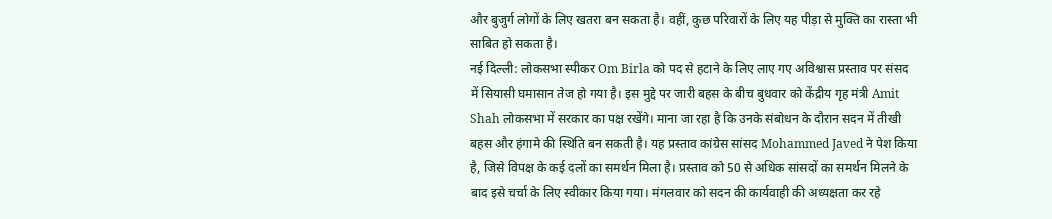और बुजुर्ग लोगों के लिए खतरा बन सकता है। वहीं, कुछ परिवारों के लिए यह पीड़ा से मुक्ति का रास्ता भी साबित हो सकता है।
नई दिल्ली: लोकसभा स्पीकर Om Birla को पद से हटाने के लिए लाए गए अविश्वास प्रस्ताव पर संसद में सियासी घमासान तेज हो गया है। इस मुद्दे पर जारी बहस के बीच बुधवार को केंद्रीय गृह मंत्री Amit Shah लोकसभा में सरकार का पक्ष रखेंगे। माना जा रहा है कि उनके संबोधन के दौरान सदन में तीखी बहस और हंगामे की स्थिति बन सकती है। यह प्रस्ताव कांग्रेस सांसद Mohammed Javed ने पेश किया है, जिसे विपक्ष के कई दलों का समर्थन मिला है। प्रस्ताव को 50 से अधिक सांसदों का समर्थन मिलने के बाद इसे चर्चा के लिए स्वीकार किया गया। मंगलवार को सदन की कार्यवाही की अध्यक्षता कर रहे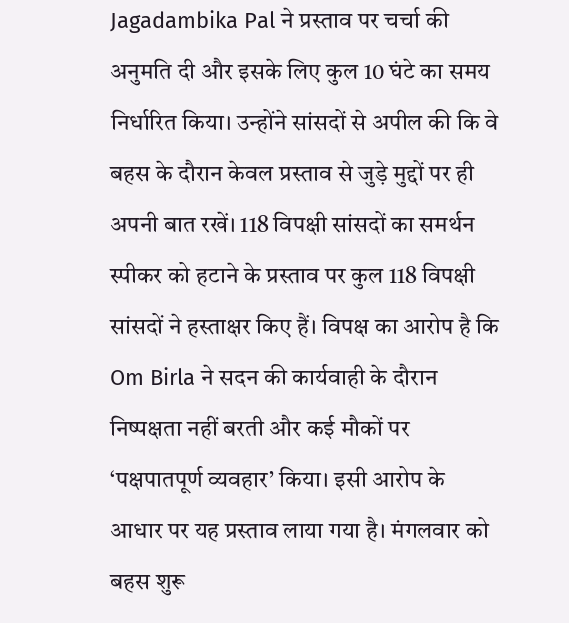Jagadambika Pal ने प्रस्ताव पर चर्चा की अनुमति दी और इसके लिए कुल 10 घंटे का समय निर्धारित किया। उन्होंने सांसदों से अपील की कि वे बहस के दौरान केवल प्रस्ताव से जुड़े मुद्दों पर ही अपनी बात रखें। 118 विपक्षी सांसदों का समर्थन स्पीकर को हटाने के प्रस्ताव पर कुल 118 विपक्षी सांसदों ने हस्ताक्षर किए हैं। विपक्ष का आरोप है कि Om Birla ने सदन की कार्यवाही के दौरान निष्पक्षता नहीं बरती और कई मौकों पर ‘पक्षपातपूर्ण व्यवहार’ किया। इसी आरोप के आधार पर यह प्रस्ताव लाया गया है। मंगलवार को बहस शुरू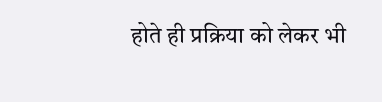होते ही प्रक्रिया को लेकर भी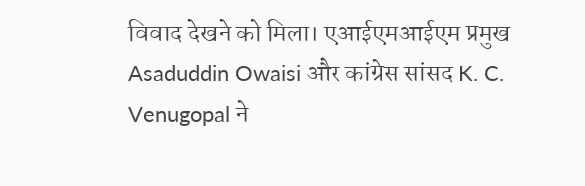विवाद देखने को मिला। एआईएमआईएम प्रमुख Asaduddin Owaisi और कांग्रेस सांसद K. C. Venugopal ने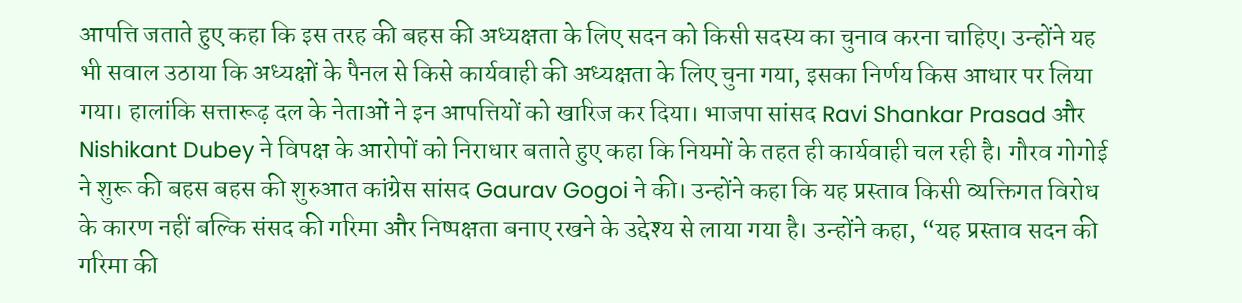आपत्ति जताते हुए कहा कि इस तरह की बहस की अध्यक्षता के लिए सदन को किसी सदस्य का चुनाव करना चाहिए। उन्होंने यह भी सवाल उठाया कि अध्यक्षों के पैनल से किसे कार्यवाही की अध्यक्षता के लिए चुना गया, इसका निर्णय किस आधार पर लिया गया। हालांकि सत्तारूढ़ दल के नेताओं ने इन आपत्तियों को खारिज कर दिया। भाजपा सांसद Ravi Shankar Prasad और Nishikant Dubey ने विपक्ष के आरोपों को निराधार बताते हुए कहा कि नियमों के तहत ही कार्यवाही चल रही है। गौरव गोगोई ने शुरू की बहस बहस की शुरुआत कांग्रेस सांसद Gaurav Gogoi ने की। उन्होंने कहा कि यह प्रस्ताव किसी व्यक्तिगत विरोध के कारण नहीं बल्कि संसद की गरिमा और निष्पक्षता बनाए रखने के उद्देश्य से लाया गया है। उन्होंने कहा, “यह प्रस्ताव सदन की गरिमा की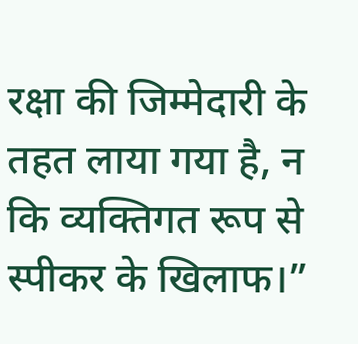रक्षा की जिम्मेदारी के तहत लाया गया है, न कि व्यक्तिगत रूप से स्पीकर के खिलाफ।”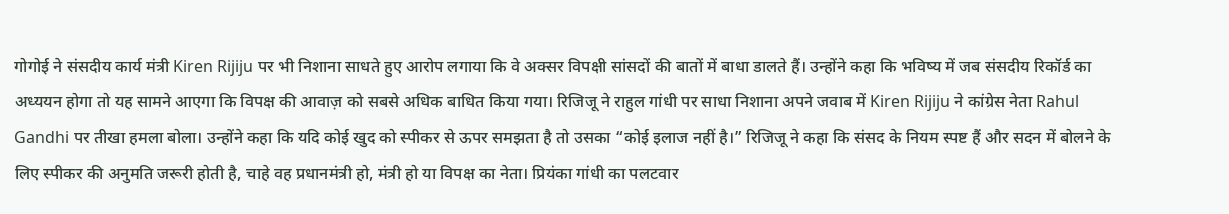गोगोई ने संसदीय कार्य मंत्री Kiren Rijiju पर भी निशाना साधते हुए आरोप लगाया कि वे अक्सर विपक्षी सांसदों की बातों में बाधा डालते हैं। उन्होंने कहा कि भविष्य में जब संसदीय रिकॉर्ड का अध्ययन होगा तो यह सामने आएगा कि विपक्ष की आवाज़ को सबसे अधिक बाधित किया गया। रिजिजू ने राहुल गांधी पर साधा निशाना अपने जवाब में Kiren Rijiju ने कांग्रेस नेता Rahul Gandhi पर तीखा हमला बोला। उन्होंने कहा कि यदि कोई खुद को स्पीकर से ऊपर समझता है तो उसका “कोई इलाज नहीं है।” रिजिजू ने कहा कि संसद के नियम स्पष्ट हैं और सदन में बोलने के लिए स्पीकर की अनुमति जरूरी होती है, चाहे वह प्रधानमंत्री हो, मंत्री हो या विपक्ष का नेता। प्रियंका गांधी का पलटवार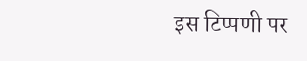इस टिप्पणी पर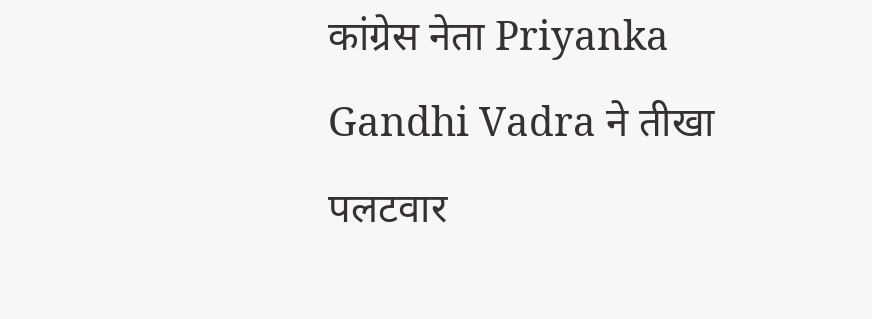कांग्रेस नेता Priyanka Gandhi Vadra ने तीखा पलटवार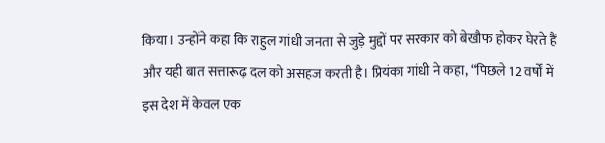किया। उन्होंने कहा कि राहुल गांधी जनता से जुड़े मुद्दों पर सरकार को बेखौफ होकर घेरते हैं और यही बात सत्तारूढ़ दल को असहज करती है। प्रियंका गांधी ने कहा, “पिछले 12 वर्षों में इस देश में केवल एक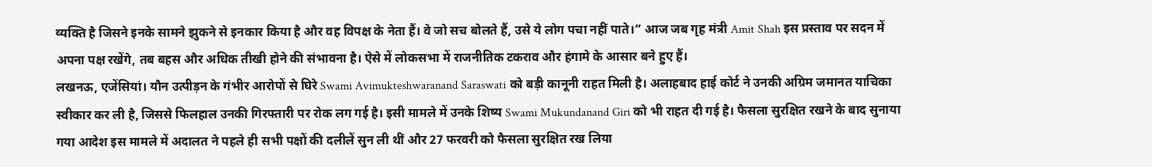व्यक्ति है जिसने इनके सामने झुकने से इनकार किया है और वह विपक्ष के नेता हैं। वे जो सच बोलते हैं, उसे ये लोग पचा नहीं पाते।” आज जब गृह मंत्री Amit Shah इस प्रस्ताव पर सदन में अपना पक्ष रखेंगे, तब बहस और अधिक तीखी होने की संभावना है। ऐसे में लोकसभा में राजनीतिक टकराव और हंगामे के आसार बने हुए हैं।
लखनऊ, एजेंसियां। यौन उत्पीड़न के गंभीर आरोपों से घिरे Swami Avimukteshwaranand Saraswati को बड़ी कानूनी राहत मिली है। अलाहबाद हाई कोर्ट ने उनकी अग्रिम जमानत याचिका स्वीकार कर ली है, जिससे फिलहाल उनकी गिरफ्तारी पर रोक लग गई है। इसी मामले में उनके शिष्य Swami Mukundanand Giri को भी राहत दी गई है। फैसला सुरक्षित रखने के बाद सुनाया गया आदेश इस मामले में अदालत ने पहले ही सभी पक्षों की दलीलें सुन ली थीं और 27 फरवरी को फैसला सुरक्षित रख लिया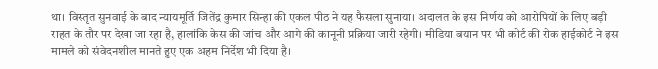था। विस्तृत सुनवाई के बाद न्यायमूर्ति जितेंद्र कुमार सिन्हा की एकल पीठ ने यह फैसला सुनाया। अदालत के इस निर्णय को आरोपियों के लिए बड़ी राहत के तौर पर देखा जा रहा है, हालांकि केस की जांच और आगे की कानूनी प्रक्रिया जारी रहेगी। मीडिया बयान पर भी कोर्ट की रोक हाईकोर्ट ने इस मामले को संवेदनशील मानते हुए एक अहम निर्देश भी दिया है।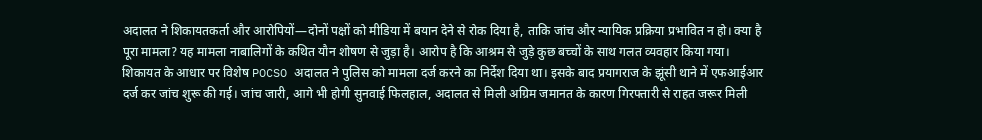अदालत ने शिकायतकर्ता और आरोपियों—दोनों पक्षों को मीडिया में बयान देने से रोक दिया है, ताकि जांच और न्यायिक प्रक्रिया प्रभावित न हो। क्या है पूरा मामला? यह मामला नाबालिगों के कथित यौन शोषण से जुड़ा है। आरोप है कि आश्रम से जुड़े कुछ बच्चों के साथ गलत व्यवहार किया गया। शिकायत के आधार पर विशेष POCSO अदालत ने पुलिस को मामला दर्ज करने का निर्देश दिया था। इसके बाद प्रयागराज के झूंसी थाने में एफआईआर दर्ज कर जांच शुरू की गई। जांच जारी, आगे भी होगी सुनवाई फिलहाल, अदालत से मिली अग्रिम जमानत के कारण गिरफ्तारी से राहत जरूर मिली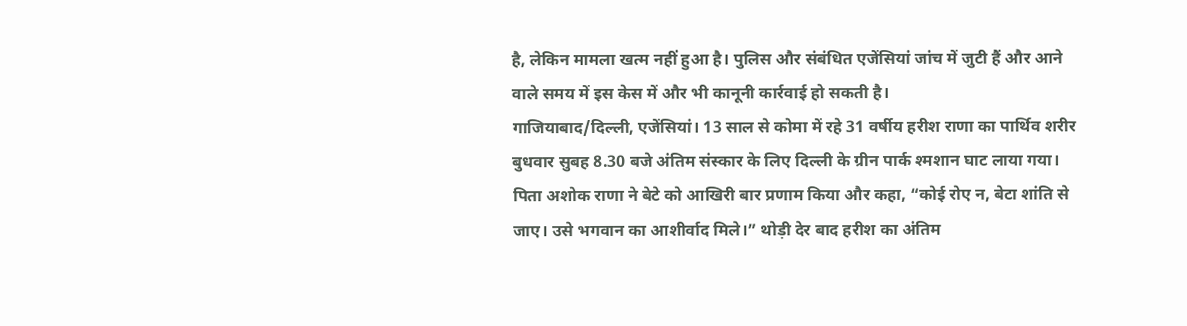है, लेकिन मामला खत्म नहीं हुआ है। पुलिस और संबंधित एजेंसियां जांच में जुटी हैं और आने वाले समय में इस केस में और भी कानूनी कार्रवाई हो सकती है।
गाजियाबाद/दिल्ली, एजेंसियां। 13 साल से कोमा में रहे 31 वर्षीय हरीश राणा का पार्थिव शरीर बुधवार सुबह 8.30 बजे अंतिम संस्कार के लिए दिल्ली के ग्रीन पार्क श्मशान घाट लाया गया। पिता अशोक राणा ने बेटे को आखिरी बार प्रणाम किया और कहा, “कोई रोए न, बेटा शांति से जाए। उसे भगवान का आशीर्वाद मिले।” थोड़ी देर बाद हरीश का अंतिम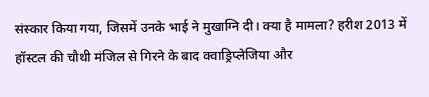संस्कार किया गया, जिसमें उनके भाई ने मुखाग्नि दी। क्या है मामला? हरीश 2013 में हॉस्टल की चौथी मंजिल से गिरने के बाद क्वाड्रिप्लेजिया और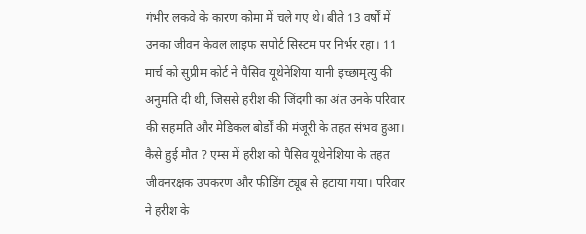गंभीर लकवे के कारण कोमा में चले गए थे। बीते 13 वर्षों में उनका जीवन केवल लाइफ सपोर्ट सिस्टम पर निर्भर रहा। 11 मार्च को सुप्रीम कोर्ट ने पैसिव यूथेनेशिया यानी इच्छामृत्यु की अनुमति दी थी, जिससे हरीश की जिंदगी का अंत उनके परिवार की सहमति और मेडिकल बोर्डों की मंजूरी के तहत संभव हुआ। कैसे हुई मौत ? एम्स में हरीश को पैसिव यूथेनेशिया के तहत जीवनरक्षक उपकरण और फीडिंग ट्यूब से हटाया गया। परिवार ने हरीश के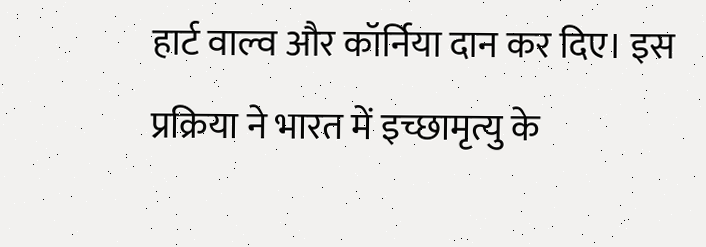हार्ट वाल्व और कॉर्निया दान कर दिए। इस प्रक्रिया ने भारत में इच्छामृत्यु के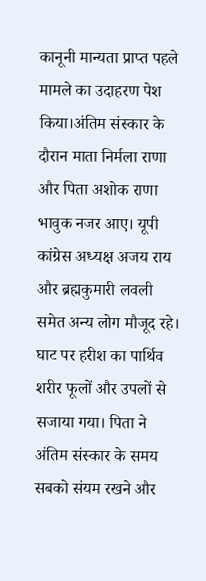कानूनी मान्यता प्राप्त पहले मामले का उदाहरण पेश किया।अंतिम संस्कार के दौरान माता निर्मला राणा और पिता अशोक राणा भावुक नजर आए। यूपी कांग्रेस अध्यक्ष अजय राय और ब्रह्मकुमारी लवली समेत अन्य लोग मौजूद रहे। घाट पर हरीश का पार्थिव शरीर फूलों और उपलों से सजाया गया। पिता ने अंतिम संस्कार के समय सबको संयम रखने और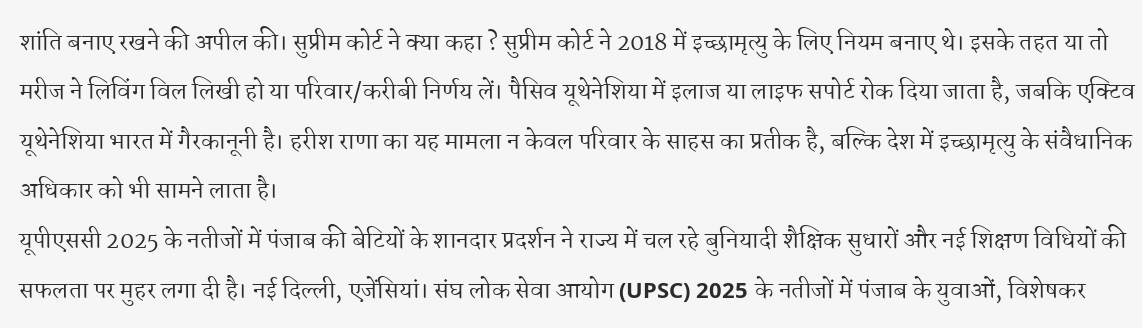शांति बनाए रखने की अपील की। सुप्रीम कोर्ट ने क्या कहा ? सुप्रीम कोर्ट ने 2018 में इच्छामृत्यु के लिए नियम बनाए थे। इसके तहत या तो मरीज ने लिविंग विल लिखी हो या परिवार/करीबी निर्णय लें। पैसिव यूथेनेशिया में इलाज या लाइफ सपोर्ट रोक दिया जाता है, जबकि एक्टिव यूथेनेशिया भारत में गैरकानूनी है। हरीश राणा का यह मामला न केवल परिवार के साहस का प्रतीक है, बल्कि देश में इच्छामृत्यु के संवैधानिक अधिकार को भी सामने लाता है।
यूपीएससी 2025 के नतीजों में पंजाब की बेटियों के शानदार प्रदर्शन ने राज्य में चल रहे बुनियादी शैक्षिक सुधारों और नई शिक्षण विधियों की सफलता पर मुहर लगा दी है। नई दिल्ली, एजेंसियां। संघ लोक सेवा आयोग (UPSC) 2025 के नतीजों में पंजाब के युवाओं, विशेषकर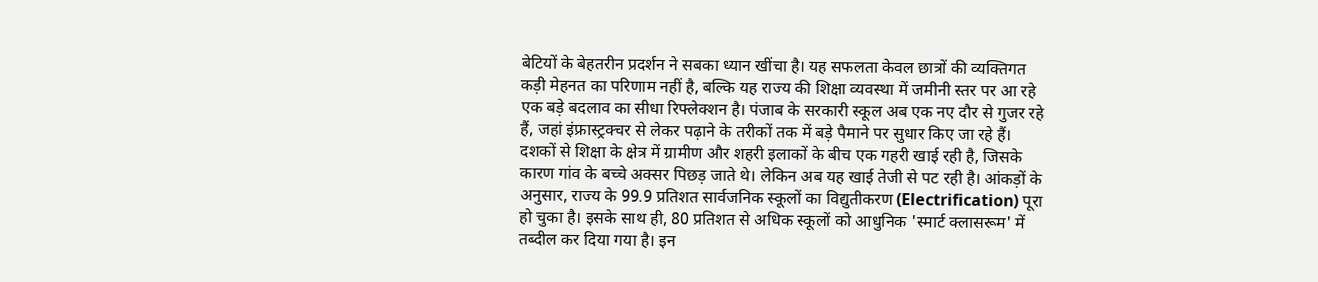बेटियों के बेहतरीन प्रदर्शन ने सबका ध्यान खींचा है। यह सफलता केवल छात्रों की व्यक्तिगत कड़ी मेहनत का परिणाम नहीं है, बल्कि यह राज्य की शिक्षा व्यवस्था में जमीनी स्तर पर आ रहे एक बड़े बदलाव का सीधा रिफ्लेक्शन है। पंजाब के सरकारी स्कूल अब एक नए दौर से गुजर रहे हैं, जहां इंफ्रास्ट्रक्चर से लेकर पढ़ाने के तरीकों तक में बड़े पैमाने पर सुधार किए जा रहे हैं। दशकों से शिक्षा के क्षेत्र में ग्रामीण और शहरी इलाकों के बीच एक गहरी खाई रही है, जिसके कारण गांव के बच्चे अक्सर पिछड़ जाते थे। लेकिन अब यह खाई तेजी से पट रही है। आंकड़ों के अनुसार, राज्य के 99.9 प्रतिशत सार्वजनिक स्कूलों का विद्युतीकरण (Electrification) पूरा हो चुका है। इसके साथ ही, 80 प्रतिशत से अधिक स्कूलों को आधुनिक 'स्मार्ट क्लासरूम' में तब्दील कर दिया गया है। इन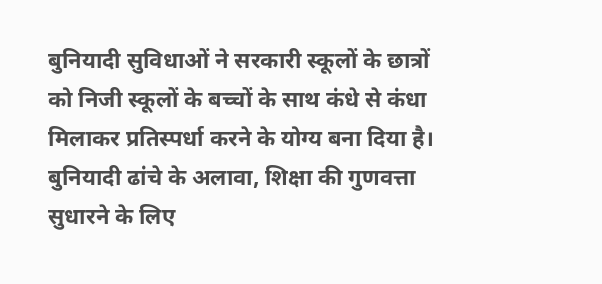बुनियादी सुविधाओं ने सरकारी स्कूलों के छात्रों को निजी स्कूलों के बच्चों के साथ कंधे से कंधा मिलाकर प्रतिस्पर्धा करने के योग्य बना दिया है। बुनियादी ढांचे के अलावा, शिक्षा की गुणवत्ता सुधारने के लिए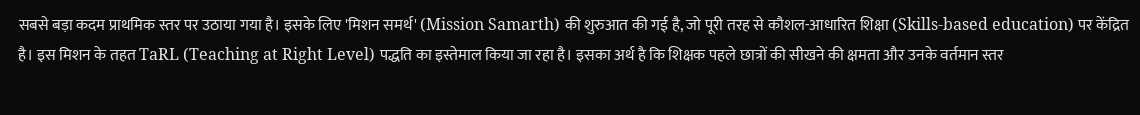सबसे बड़ा कदम प्राथमिक स्तर पर उठाया गया है। इसके लिए 'मिशन समर्थ' (Mission Samarth) की शुरुआत की गई है, जो पूरी तरह से कौशल-आधारित शिक्षा (Skills-based education) पर केंद्रित है। इस मिशन के तहत TaRL (Teaching at Right Level) पद्धति का इस्तेमाल किया जा रहा है। इसका अर्थ है कि शिक्षक पहले छात्रों की सीखने की क्षमता और उनके वर्तमान स्तर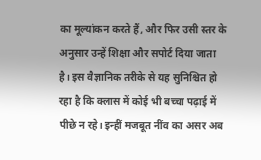का मूल्यांकन करते हैं, और फिर उसी स्तर के अनुसार उन्हें शिक्षा और सपोर्ट दिया जाता है। इस वैज्ञानिक तरीके से यह सुनिश्चित हो रहा है कि क्लास में कोई भी बच्चा पढ़ाई में पीछे न रहे। इन्हीं मजबूत नींव का असर अब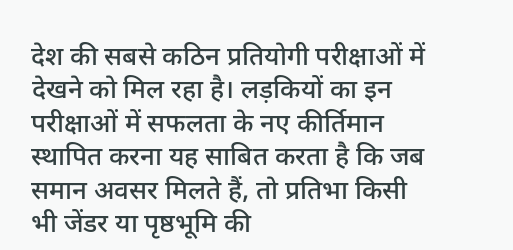देश की सबसे कठिन प्रतियोगी परीक्षाओं में देखने को मिल रहा है। लड़कियों का इन परीक्षाओं में सफलता के नए कीर्तिमान स्थापित करना यह साबित करता है कि जब समान अवसर मिलते हैं, तो प्रतिभा किसी भी जेंडर या पृष्ठभूमि की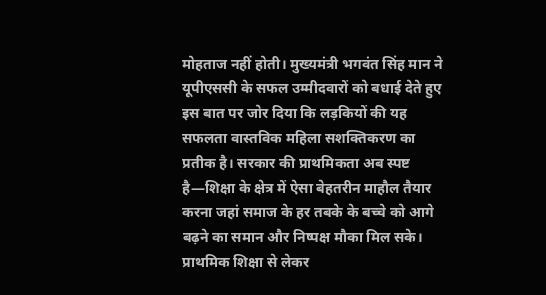मोहताज नहीं होती। मुख्यमंत्री भगवंत सिंह मान ने यूपीएससी के सफल उम्मीदवारों को बधाई देते हुए इस बात पर जोर दिया कि लड़कियों की यह सफलता वास्तविक महिला सशक्तिकरण का प्रतीक है। सरकार की प्राथमिकता अब स्पष्ट है—शिक्षा के क्षेत्र में ऐसा बेहतरीन माहौल तैयार करना जहां समाज के हर तबके के बच्चे को आगे बढ़ने का समान और निष्पक्ष मौका मिल सके। प्राथमिक शिक्षा से लेकर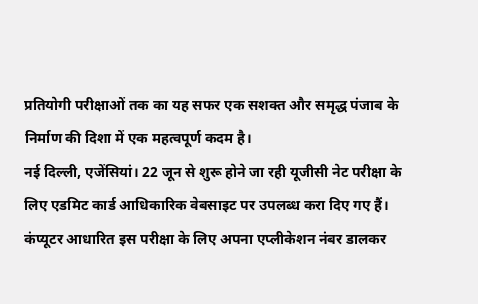प्रतियोगी परीक्षाओं तक का यह सफर एक सशक्त और समृद्ध पंजाब के निर्माण की दिशा में एक महत्वपूर्ण कदम है।
नई दिल्ली, एजेंसियां। 22 जून से शुरू होने जा रही यूजीसी नेट परीक्षा के लिए एडमिट कार्ड आधिकारिक वेबसाइट पर उपलब्ध करा दिए गए हैं। कंप्यूटर आधारित इस परीक्षा के लिए अपना एप्लीकेशन नंबर डालकर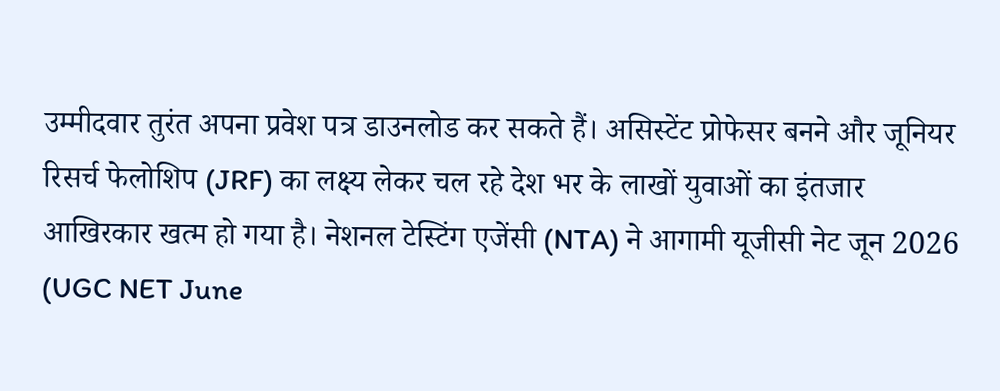उम्मीदवार तुरंत अपना प्रवेश पत्र डाउनलोड कर सकते हैं। असिस्टेंट प्रोफेसर बनने और जूनियर रिसर्च फेलोशिप (JRF) का लक्ष्य लेकर चल रहे देश भर के लाखों युवाओं का इंतजार आखिरकार खत्म हो गया है। नेशनल टेस्टिंग एजेंसी (NTA) ने आगामी यूजीसी नेट जून 2026 (UGC NET June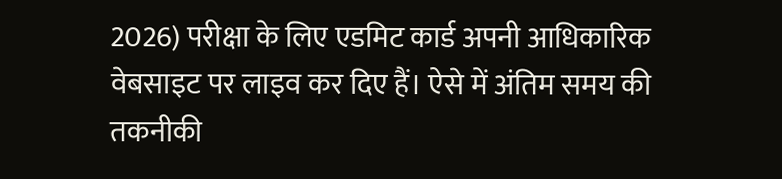2026) परीक्षा के लिए एडमिट कार्ड अपनी आधिकारिक वेबसाइट पर लाइव कर दिए हैं। ऐसे में अंतिम समय की तकनीकी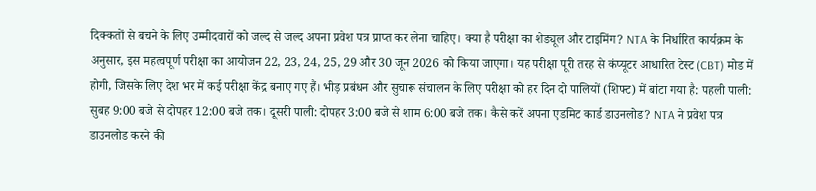दिक्कतों से बचने के लिए उम्मीदवारों को जल्द से जल्द अपना प्रवेश पत्र प्राप्त कर लेना चाहिए। क्या है परीक्षा का शेड्यूल और टाइमिंग? NTA के निर्धारित कार्यक्रम के अनुसार, इस महत्वपूर्ण परीक्षा का आयोजन 22, 23, 24, 25, 29 और 30 जून 2026 को किया जाएगा। यह परीक्षा पूरी तरह से कंप्यूटर आधारित टेस्ट (CBT) मोड में होगी, जिसके लिए देश भर में कई परीक्षा केंद्र बनाए गए हैं। भीड़ प्रबंधन और सुचारू संचालन के लिए परीक्षा को हर दिन दो पालियों (शिफ्ट) में बांटा गया है: पहली पाली: सुबह 9:00 बजे से दोपहर 12:00 बजे तक। दूसरी पाली: दोपहर 3:00 बजे से शाम 6:00 बजे तक। कैसे करें अपना एडमिट कार्ड डाउनलोड? NTA ने प्रवेश पत्र डाउनलोड करने की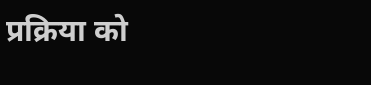प्रक्रिया को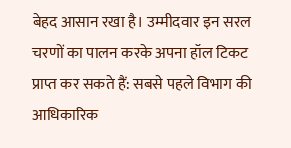बेहद आसान रखा है। उम्मीदवार इन सरल चरणों का पालन करके अपना हॉल टिकट प्राप्त कर सकते हैं: सबसे पहले विभाग की आधिकारिक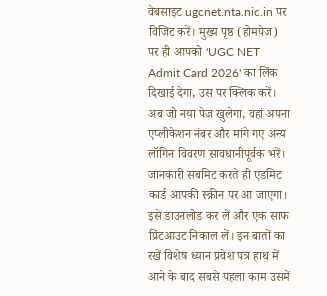वेबसाइट ugcnet.nta.nic.in पर विजिट करें। मुख्य पृष्ठ (होमपेज) पर ही आपको 'UGC NET Admit Card 2026' का लिंक दिखाई देगा, उस पर क्लिक करें। अब जो नया पेज खुलेगा, वहां अपना एप्लीकेशन नंबर और मांगे गए अन्य लॉगिन विवरण सावधानीपूर्वक भरें। जानकारी सबमिट करते ही एडमिट कार्ड आपकी स्क्रीन पर आ जाएगा। इसे डाउनलोड कर लें और एक साफ प्रिंटआउट निकाल लें। इन बातों का रखें विशेष ध्यान प्रवेश पत्र हाथ में आने के बाद सबसे पहला काम उसमें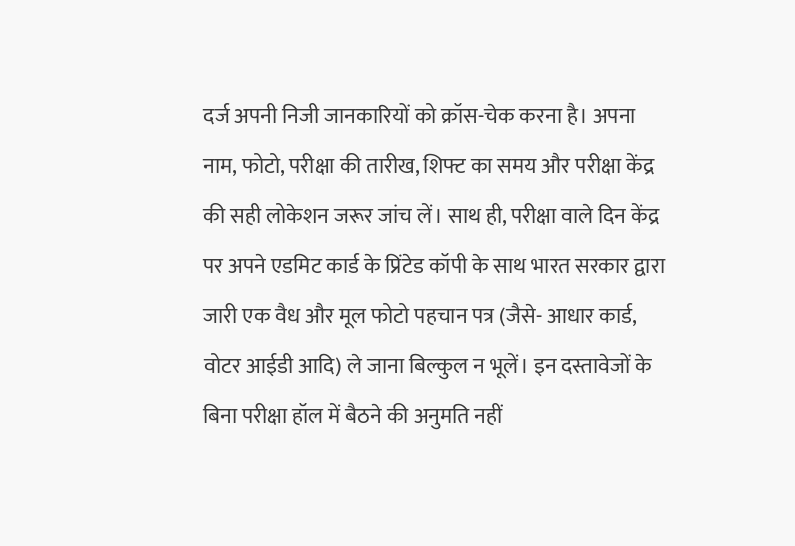दर्ज अपनी निजी जानकारियों को क्रॉस-चेक करना है। अपना नाम, फोटो, परीक्षा की तारीख, शिफ्ट का समय और परीक्षा केंद्र की सही लोकेशन जरूर जांच लें। साथ ही, परीक्षा वाले दिन केंद्र पर अपने एडमिट कार्ड के प्रिंटेड कॉपी के साथ भारत सरकार द्वारा जारी एक वैध और मूल फोटो पहचान पत्र (जैसे- आधार कार्ड, वोटर आईडी आदि) ले जाना बिल्कुल न भूलें। इन दस्तावेजों के बिना परीक्षा हॉल में बैठने की अनुमति नहीं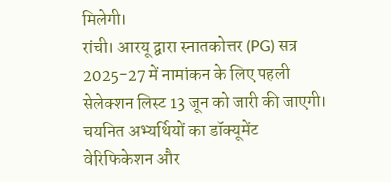मिलेगी।
रांची। आरयू द्वारा स्नातकोत्तर (PG) सत्र 2025-27 में नामांकन के लिए पहली सेलेक्शन लिस्ट 13 जून को जारी की जाएगी। चयनित अभ्यर्थियों का डॉक्यूमेंट वेरिफिकेशन और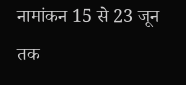नामांकन 15 से 23 जून तक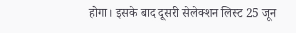होगा। इसके बाद दूसरी सेलेक्शन लिस्ट 25 जून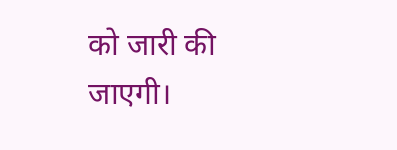को जारी की जाएगी।